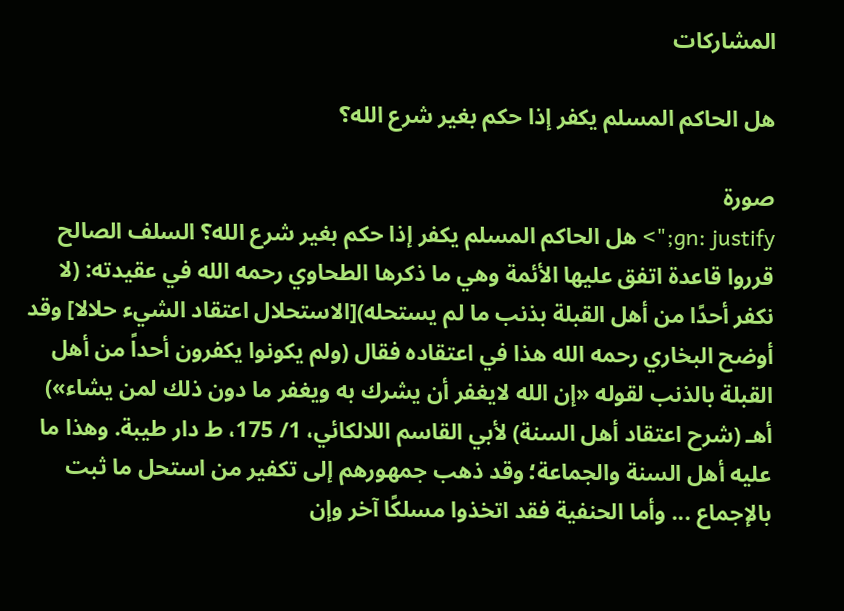المشاركات

هل الحاكم المسلم يكفر إذا حكم بغير شرع الله؟

صورة
gn: justify;"> هل الحاكم المسلم يكفر إذا حكم بغير شرع الله؟ السلف الصالح قرروا قاعدة اتفق عليها الأئمة وهي ما ذكرها الطحاوي رحمه الله في عقيدته: (لا نكفر أحدًا من أهل القبلة بذنب ما لم يستحله)[الاستحلال اعتقاد الشيء حلالا] وقد أوضح البخاري رحمه الله هذا في اعتقاده فقال (ولم يكونوا يكفرون أحداً من أهل القبلة بالذنب لقوله «إن الله لايغفر أن يشرك به ويغفر ما دون ذلك لمن يشاء») أهـ (شرح اعتقاد أهل السنة) لأبي القاسم اللالكائي، 1/ 175، ط دار طيبة. وهذا ما عليه أهل السنة والجماعة؛ وقد ذهب جمهورهم إلى تكفير من استحل ما ثبت بالإجماع ... وأما الحنفية فقد اتخذوا مسلكًا آخر وإن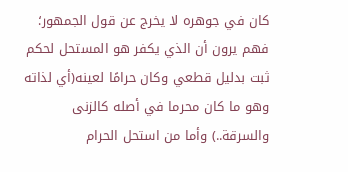كان في جوهره لا يخرج عن قول الجمهور؛ فهم يرون أن الذي يكفر هو المستحل لحكم ثبت بدليل قطعي وكان حرامًا لعينه(أي لذاته وهو ما كان محرما في أصله كالزنى والسرقة..) وأما من استحل الحرام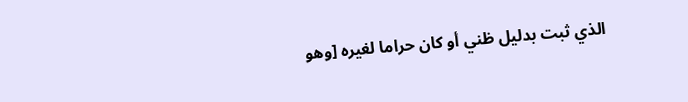الذي ثبت بدليل ظني أو كان حراما لغيره [وهو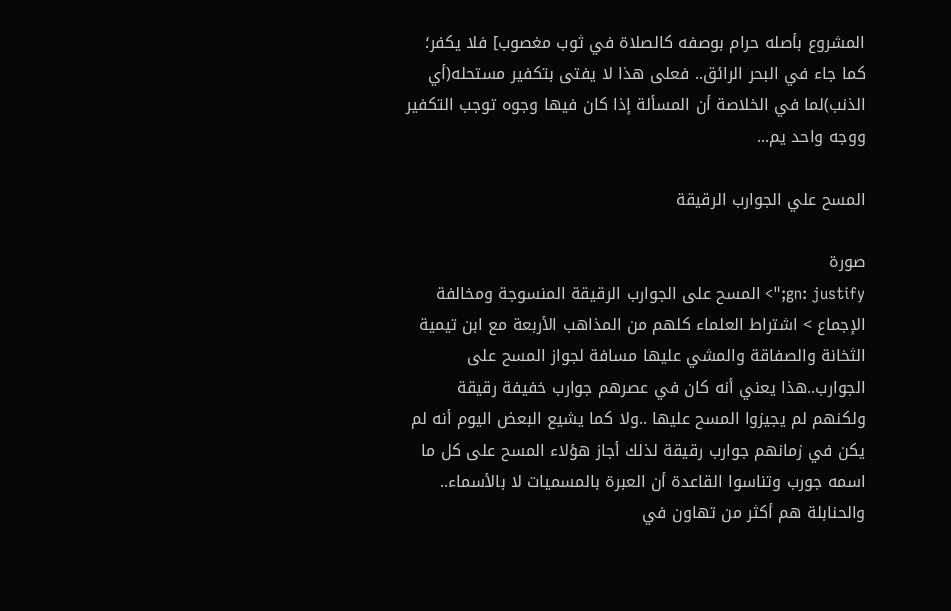المشروع بأصله حرام بوصفه كالصلاة في ثوب مغصوب] فلا يكفر؛ كما جاء في البحر الرائق.. فعلى هذا لا يفتى بتكفير مستحله(أي الذنب)لما في الخلاصة أن المسألة إذا كان فيها وجوه توجب التكفير ووجه واحد يم...

المسح علي الجوارب الرقيقة

صورة
gn: justify;"> المسح على الجوارب الرقيقة المنسوجة ومخالفة الإجماع > اشتراط العلماء كلهم من المذاهب الأربعة مع ابن تيمية الثخانة والصفاقة والمشي عليها مسافة لجواز المسح على الجوارب..هذا يعني أنه كان في عصرهم جوارب خفيفة رقيقة ولكنهم لم يجيزوا المسح عليها ..ولا كما يشيع البعض اليوم أنه لم يكن في زمانهم جوارب رقيقة لذلك أجاز هؤلاء المسح على كل ما اسمه جورب وتناسوا القاعدة أن العبرة بالمسميات لا بالأسماء.. والحنابلة هم أكثر من تهاون في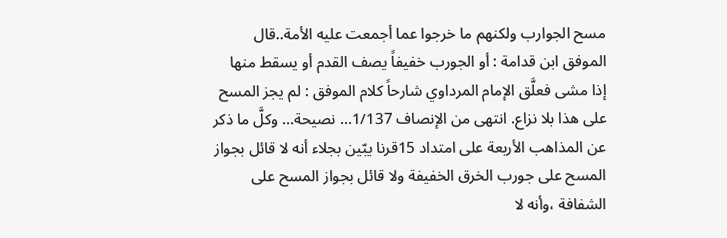مسح الجوارب ولكنهم ما خرجوا عما أجمعت عليه الأمة..قال الموفق ابن قدامة : أو الجورب خفيفاً يصف القدم أو يسقط منها إذا مشى فعلَّق الإمام المرداوي شارحاً كلام الموفق : لم يجز المسح على هذا بلا نزاع. انتهى من الإنصاف 1/137... نصيحة... وكلَّ ما ذكر عن المذاهب الأربعة على امتداد 15قرنا يبّين بجلاء أنه لا قائل بجواز المسح على جورب الخرق الخفيفة ولا قائل بجواز المسح على الشفافة ،وأنه لا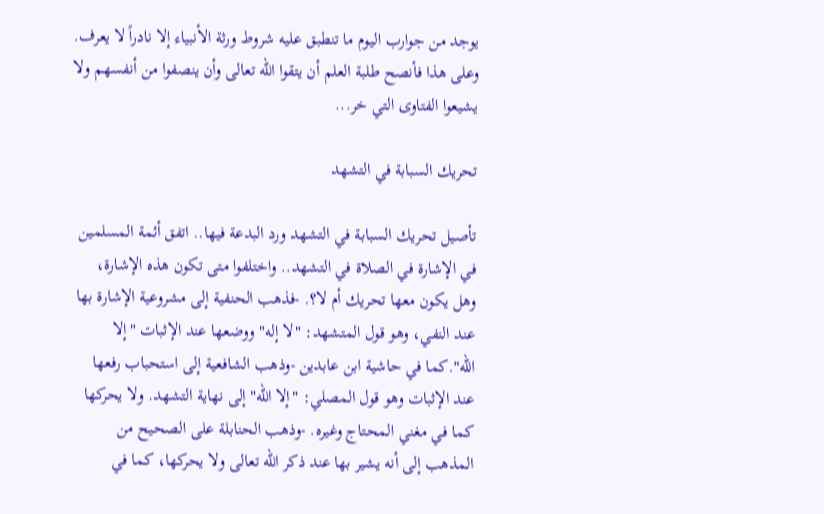يوجد من جوارب اليوم ما تنطبق عليه شروط ورثة الأنبياء إلا نادراً لا يعرف. وعلى هذا فأنصح طلبة العلم أن يتقوا الله تعالى وأن ينصفوا من أنفسهم ولا يشيعوا الفتاوى التي خر...

تحريك السبابة في التشهد

تأصيل تحريك السبابة في التشهد ورد البدعة فيها.. اتفق أئمة المسلمين في الإشارة في الصلاة في التشهد.. واختلفوا متى تكون هذه الإشارة، وهل يكون معها تحريك أم لا؟. -فذهب الحنفية إلى مشروعية الإشارة بها عند النفي، وهو قول المتشهد: "لا إله" ووضعها عند الإثبات "إلا الله".كما في حاشية ابن عابدين -وذهب الشافعية إلى استحباب رفعها عند الإثبات وهو قول المصلي: "إلا الله" إلى نهاية التشهد. ولا يحركها كما في مغني المحتاج وغيره. -وذهب الحنابلة على الصحيح من المذهب إلى أنه يشير بها عند ذكر الله تعالى ولا يحركها، كما في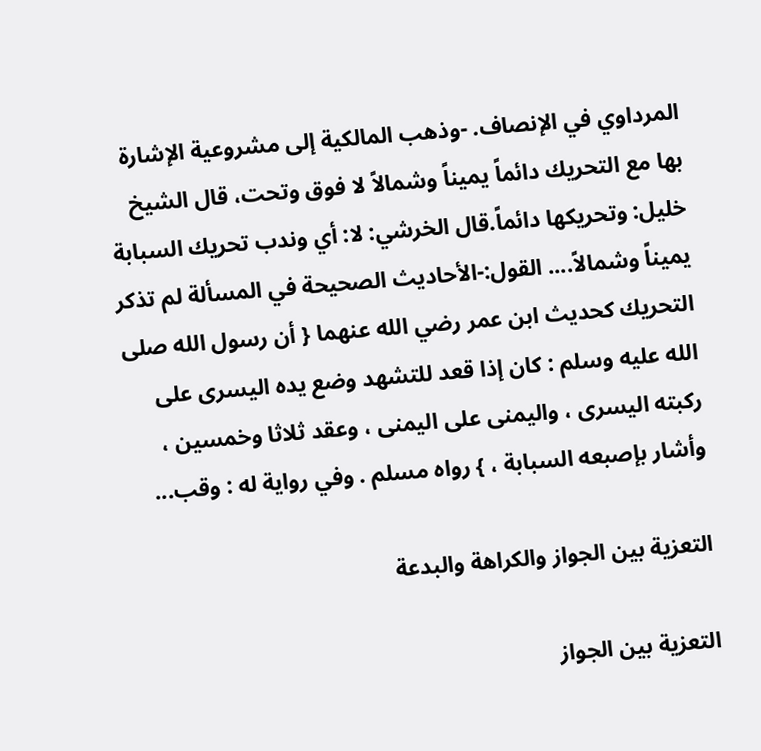المرداوي في الإنصاف. -وذهب المالكية إلى مشروعية الإشارة بها مع التحريك دائماً يميناً وشمالاً لا فوق وتحت، قال الشيخ خليل: وتحريكها دائماً.قال الخرشي: لا: أي وندب تحريك السبابة يميناً وشمالاً.... القول:-الأحاديث الصحيحة في المسألة لم تذكر التحريك كحديث ابن عمر رضي الله عنهما { أن رسول الله صلى الله عليه وسلم : كان إذا قعد للتشهد وضع يده اليسرى على ركبته اليسرى ، واليمنى على اليمنى ، وعقد ثلاثا وخمسين ، وأشار بإصبعه السبابة ، } رواه مسلم . وفي رواية له : وقب...

التعزية بين الجواز والكراهة والبدعة

التعزية بين الجواز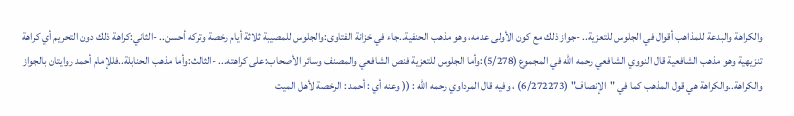والكراهة والبدعة للمذاهب أقوال في الجلوس للتعزية.. -جواز ذلك مع كون الأولى عدمه، وهو مذهب الحنفية..جاء في خزانة الفتاوى:والجلوس للمصيبة ثلاثة أيام رخصة وتركه أحسن.. -الثاني:كراهة ذلك دون التحريم أي كراهة تنزيهية وهو مذهب الشافعية قال النووي الشافعي رحمه الله في المجموع (5/278):وأما الجلوس للتعزية فنص الشافعي والمصنف وسائر الأصحاب:على كراهته... -الثالث:وأما مذهب الحنابلة..فللإمام أحمد روايتان بالجواز والكراهة..والكراهة هي قول المذهب كما في "الإنصاف" (6/272273) ، وفيه قال المرداوي رحمه الله : (( وعنه أي : أحمد : الرخصة لأهل الميت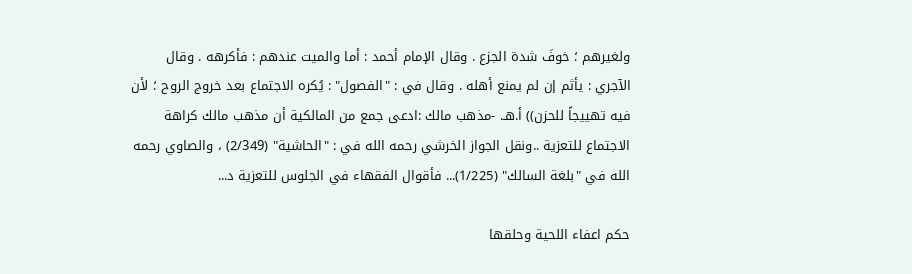ولغيرهم ؛ خوفَ شدة الجزع . وقال الإمام أحمد : أما والميت عندهم : فأكرهه . وقال الآجري : يأثم إن لم يمنع أهله . وقال في : "الفصول" : يُكره الاجتماع بعد خروج الروح ؛ لأن فيه تهييجاً للحزن)) أ.هـ. -مذهب مالك :ادعى جمع من المالكية أن مذهب مالك كراهة الاجتماع للتعزية ..ونقل الجواز الخرشي رحمه الله في : "الحاشية" (2/349) ، والصاوي رحمه الله في "بلغة السالك" (1/225)... فأقوال الفقهاء في الجلوس للتعزية د...

حكم اعفاء اللحية وحلقها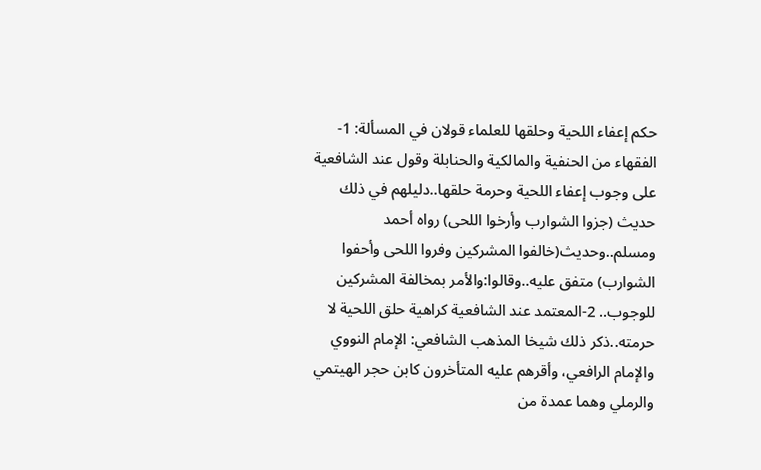حكم إعفاء اللحية وحلقها للعلماء قولان في المسألة: 1-الفقهاء من الحنفية والمالكية والحنابلة وقول عند الشافعية على وجوب إعفاء اللحية وحرمة حلقها..دليلهم في ذلك حديث (جزوا الشوارب وأرخوا اللحى) رواه أحمد ومسلم..وحديث(خالفوا المشركين وفروا اللحى وأحفوا الشوارب) متفق عليه..وقالوا:والأمر بمخالفة المشركين للوجوب.. 2-المعتمد عند الشافعية كراهية حلق اللحية لا حرمته..ذكر ذلك شيخا المذهب الشافعي: الإمام النووي والإمام الرافعي، وأقرهم عليه المتأخرون كابن حجر الهيتمي والرملي وهما عمدة من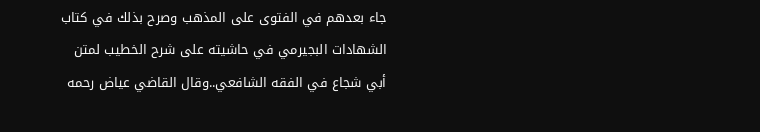جاء بعدهم في الفتوى على المذهب وصرح بذلك في كتاب الشهادات البجيرمي في حاشيته على شرح الخطيب لمتن أبي شجاع في الفقه الشافعي..وقال القاضي عياض رحمه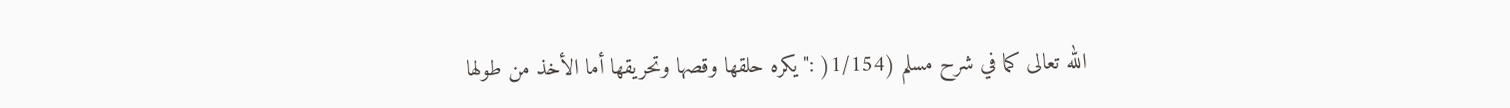الله تعالى كما في شرح مسلم (1/154( :"يكره حلقها وقصها وتحريقها أما الأخذ من طولها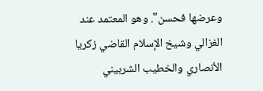وعرضها فحسن". وهو المعتمد عند الغزالي وشيخ الإسلام القاضي زكريا الأنصاري والخطيب الشربيني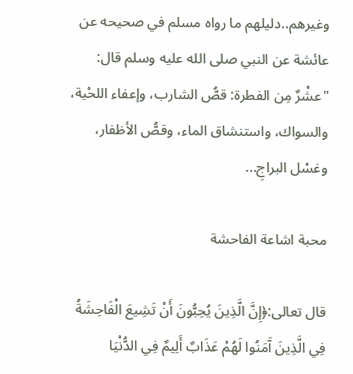وغيرهم..دليلهم ما رواه مسلم في صحيحه عن عائشة عن النبي صلى الله عليه وسلم قال: "عشْرٌ مِن الفطرة: قصُّ الشارب، وإعفاء اللحْية، والسواك، واستنشاق الماء، وقصُّ الأظفار، وغسْل البراجِ...

محبة اشاعة الفاحشة

قال تعالى:﴿إِنَّ الَّذِينَ يُحِبُّونَ أَنْ تَشِيعَ الْفَاحِشَةُ فِي الَّذِينَ آَمَنُوا لَهُمْ عَذَابٌ أَلِيمٌ فِي الدُّنْيَا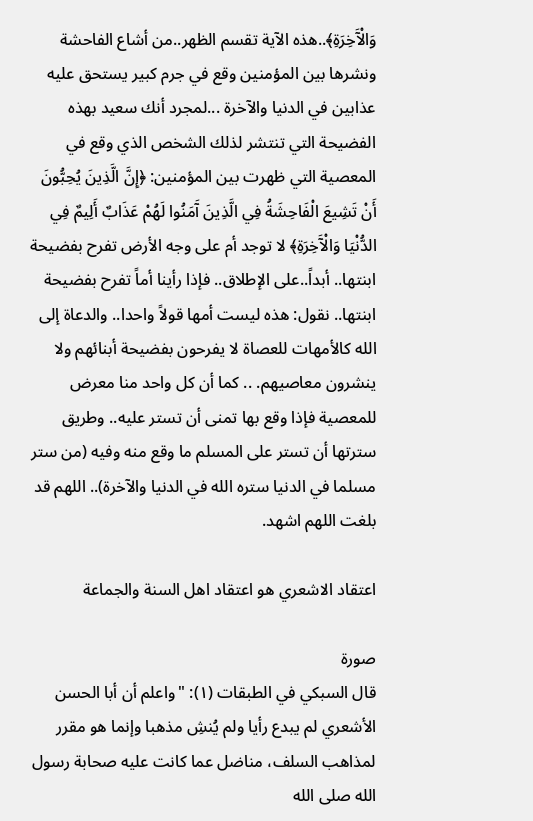وَالْآَخِرَةِ﴾..هذه الآ‌ية تقسم الظهر..من أشاع الفاحشة ونشرها بين المؤمنين وقع في جرم كبير يستحق عليه عذابين في الدنيا والآخرة ...لمجرد أنك سعيد بهذه الفضيحة التي تنتشر لذلك الشخص الذي وقع في المعصية التي ظهرت بين المؤمنين: ﴿إِنَّ الَّذِينَ يُحِبُّونَ أَنْ تَشِيعَ الْفَاحِشَةُ فِي الَّذِينَ آَمَنُوا لَهُمْ عَذَابٌ أَلِيمٌ فِي الدُّنْيَا وَالْآَخِرَةِ﴾ لا‌ توجد أم على وجه الأ‌رض تفرح بفضيحة ابنتها.. أبداً..على الإ‌طلا‌ق.. فإذا رأينا أماً تفرح بفضيحة ابنتها.. نقول: هذه ليست أمها قولا‌ً واحدا.. والدعاة إلى الله كالأمهات للعصاة لا يفرحون بفضيحة أبنائهم ولا ينشرون معاصيهم. .. كما أن كل واحد منا معرض للمعصية فإذا وقع بها تمنى أن تستر عليه.. وطريق سترتها أن تستر على المسلم ما وقع منه وفيه (من ستر مسلما في الدنيا ستره الله في الدنيا والآخرة).. اللهم قد بلغت اللهم اشهد.

اعتقاد الاشعري هو اعتقاد اهل السنة والجماعة

صورة
قال السبكي في الطبقات (١): "واعلم أن أبا الحسن الأشعري لم يبدع رأيا ولم يُنشِ مذهبا وإنما هو مقرر لمذاهب السلف، مناضل عما كانت عليه صحابة رسول الله صلى الله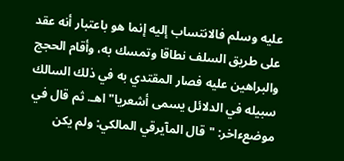عليه وسلم فالانتساب إليه إنما هو باعتبار أنه عقد على طريق السلف نطاقا وتمسك به، وأقام الحجج والبراهين عليه فصار المقتدي به في ذلك السالك سبيله في الدلائل يسمى أشعريا" اهـ. ثم قال في موضعءاخر: "قال المآيرقي المالكي: ولم يكن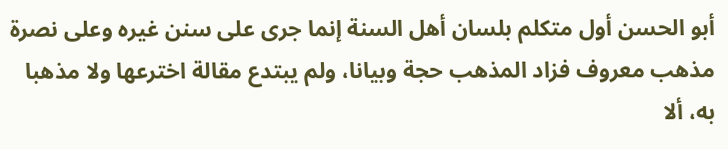أبو الحسن أول متكلم بلسان أهل السنة إنما جرى على سنن غيره وعلى نصرة مذهب معروف فزاد المذهب حجة وبيانا، ولم يبتدع مقالة اخترعها ولا مذهبا به، ألا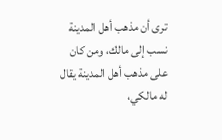ترى أن مذهب أهل المدينة نسب إلى مالك، ومن كان على مذهب أهل المدينة يقال له مالكي،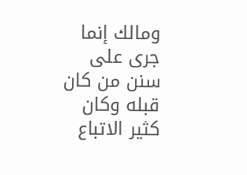ومالك إنما جرى على سنن من كان قبله وكان كثير الاتباع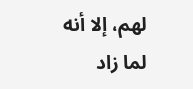لهم، إلا أنه لما زاد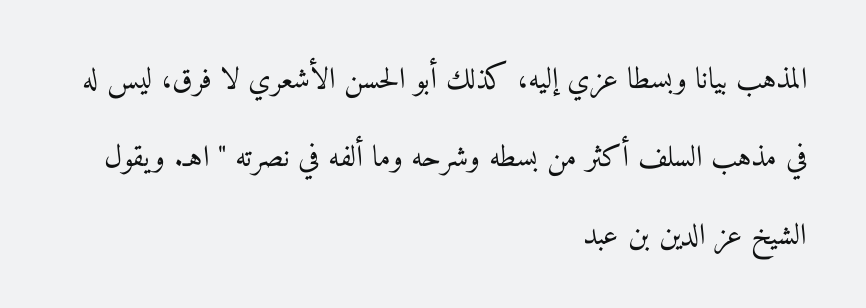المذهب بيانا وبسطا عزي إليه، كذلك أبو الحسن الأشعري لا فرق، ليس له في مذهب السلف أكثر من بسطه وشرحه وما ألفه في نصرته " اهـ. ويقول الشيخ عز الدين بن عبد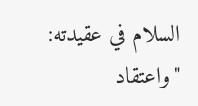السلام في عقيدته: "واعتقاد